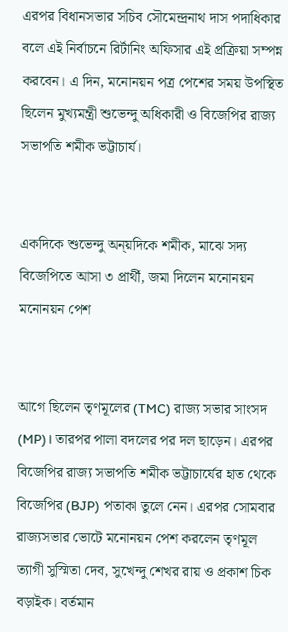এরপর বিধানসভার সচিব সৌমেন্দ্রনাথ দাস পদাধিকার বলে এই নির্বাচনে রির্টানিং অফিসার এই প্রক্রিয়া সম্পন্ন করবেন। এ দিন, মনোনয়ন পত্র পেশের সময় উপস্থিত ছিলেন মুখ্যমন্ত্রী শুভেন্দু অধিকারী ও বিজেপির রাজ্য সভাপতি শমীক ভট্টাচার্য।


একদিকে শুভেন্দু অন্য়দিকে শমীক, মাঝে সদ্য বিজেপিতে আসা ৩ প্রার্থী, জমা দিলেন মনোনয়ন
মনোনয়ন পেশ


আগে ছিলেন তৃণমূলের (TMC) রাজ্য সভার সাংসদ (MP)। তারপর পালা বদলের পর দল ছাড়েন। এরপর বিজেপির রাজ্য সভাপতি শমীক ভট্টাচার্যের হাত থেকে বিজেপির (BJP) পতাকা তুলে নেন। এরপর সোমবার রাজ্যসভার ভোটে মনোনয়ন পেশ করলেন তৃণমূল ত্যাগী সুস্মিতা দেব, সুখেন্দু শেখর রায় ও প্রকাশ চিক বড়াইক। বর্তমান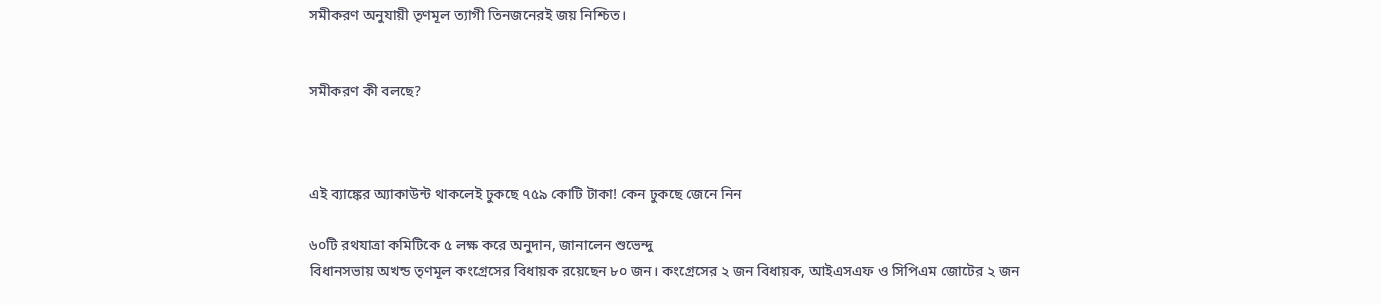সমীকরণ অনুযায়ী তৃণমূল ত্যাগী তিনজনেরই জয় নিশ্চিত।


সমীকরণ কী বলছে?



এই ব্যাঙ্কের অ্যাকাউন্ট থাকলেই ঢুকছে ৭৫৯ কোটি টাকা! কেন ঢুকছে জেনে নিন

৬০টি রথযাত্রা কমিটিকে ৫ লক্ষ করে অনুদান, জানালেন শুভেন্দু
বিধানসভায় অখন্ড তৃণমূল কংগ্রেসের বিধায়ক রয়েছেন ৮০ জন। কংগ্রেসের ২ জন বিধায়ক, আইএসএফ ও সিপিএম জোটের ২ জন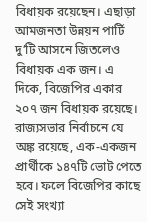বিধায়ক রয়েছেন। এছাড়া আমজনতা উন্নয়ন পার্টি দু’টি আসনে জিতলেও বিধায়ক এক জন। এ দিকে, বিজেপির একার ২০৭ জন বিধায়ক রয়েছে। রাজ্যসভার নির্বাচনে যে অঙ্ক রয়েছে, এক-একজন প্রার্থীকে ১৪৭টি ভোট পেতে হবে। ফলে বিজেপির কাছে সেই সংখ্যা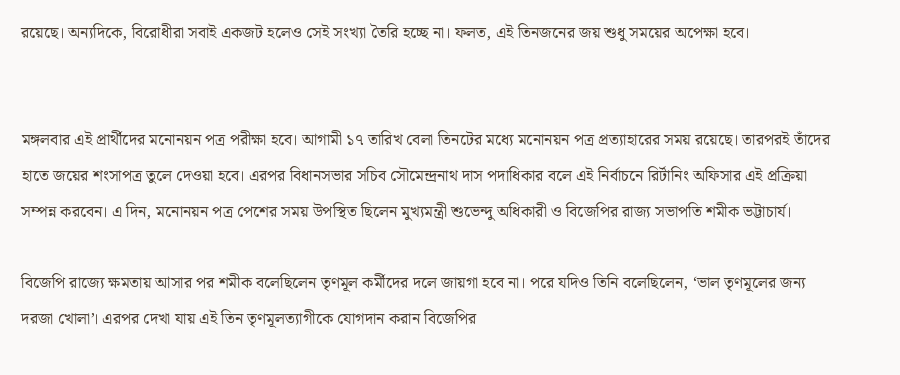রয়েছে। অন্যদিকে, বিরোধীরা সবাই একজট হলেও সেই সংখ্যা তৈরি হচ্ছে না। ফলত, এই তিনজনের জয় শুধু সময়ের অপেক্ষা হবে।


মঙ্গলবার এই প্রার্থীদের মনোনয়ন পত্র পরীক্ষা হবে। আগামী ১৭ তারিখ বেলা তিনটের মধ্যে মনোনয়ন পত্র প্রত্যাহারের সময় রয়েছে। তারপরই তাঁদের হাতে জয়ের শংসাপত্র তুলে দেওয়া হবে। এরপর বিধানসভার সচিব সৌমেন্দ্রনাথ দাস পদাধিকার বলে এই নির্বাচনে রির্টানিং অফিসার এই প্রক্রিয়া সম্পন্ন করবেন। এ দিন, মনোনয়ন পত্র পেশের সময় উপস্থিত ছিলেন মুখ্যমন্ত্রী শুভেন্দু অধিকারী ও বিজেপির রাজ্য সভাপতি শমীক ভট্টাচার্য।

বিজেপি রাজ্যে ক্ষমতায় আসার পর শমীক বলেছিলেন তৃণমূল কর্মীদের দলে জায়গা হবে না। পরে যদিও তিনি বলেছিলেন, ‘ভাল তৃণমূলের জন্য দরজা খোলা’। এরপর দেখা যায় এই তিন তৃণমূলত্যাগীকে যোগদান করান বিজেপির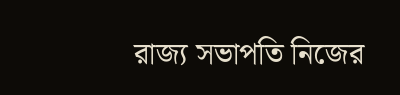রাজ্য সভাপতি নিজের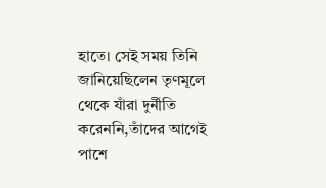হাতে। সেই সময় তিনি জানিয়েছিলেন তৃণমূলে থেকে যাঁরা দুর্নীতি করেননি,তাঁদের আগেই পাশে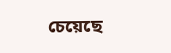চেয়েছে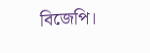বিজেপি।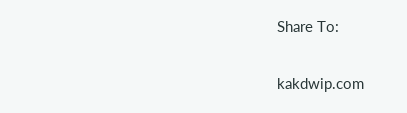Share To:

kakdwip.com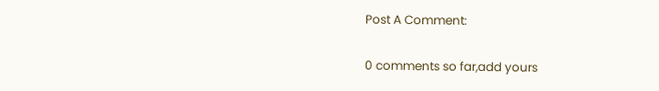Post A Comment:

0 comments so far,add yours